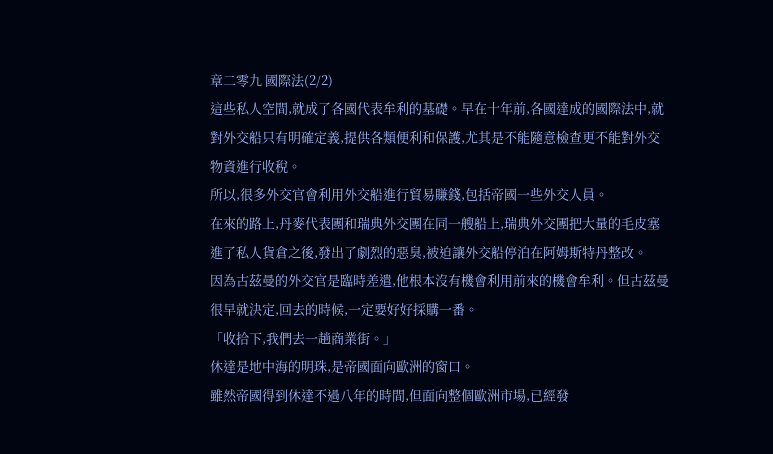章二零九 國際法(2/2)
這些私人空間,就成了各國代表牟利的基礎。早在十年前,各國達成的國際法中,就對外交船只有明確定義,提供各類便利和保護,尤其是不能隨意檢查更不能對外交物資進行收稅。
所以,很多外交官會利用外交船進行貿易賺錢,包括帝國一些外交人員。
在來的路上,丹麥代表團和瑞典外交團在同一艘船上,瑞典外交團把大量的毛皮塞進了私人貨倉之後,發出了劇烈的惡臭,被迫讓外交船停泊在阿姆斯特丹整改。
因為古茲曼的外交官是臨時差遣,他根本沒有機會利用前來的機會牟利。但古茲曼很早就決定,回去的時候,一定要好好採購一番。
「收拾下,我們去一趟商業街。」
休達是地中海的明珠,是帝國面向歐洲的窗口。
雖然帝國得到休達不過八年的時間,但面向整個歐洲市場,已經發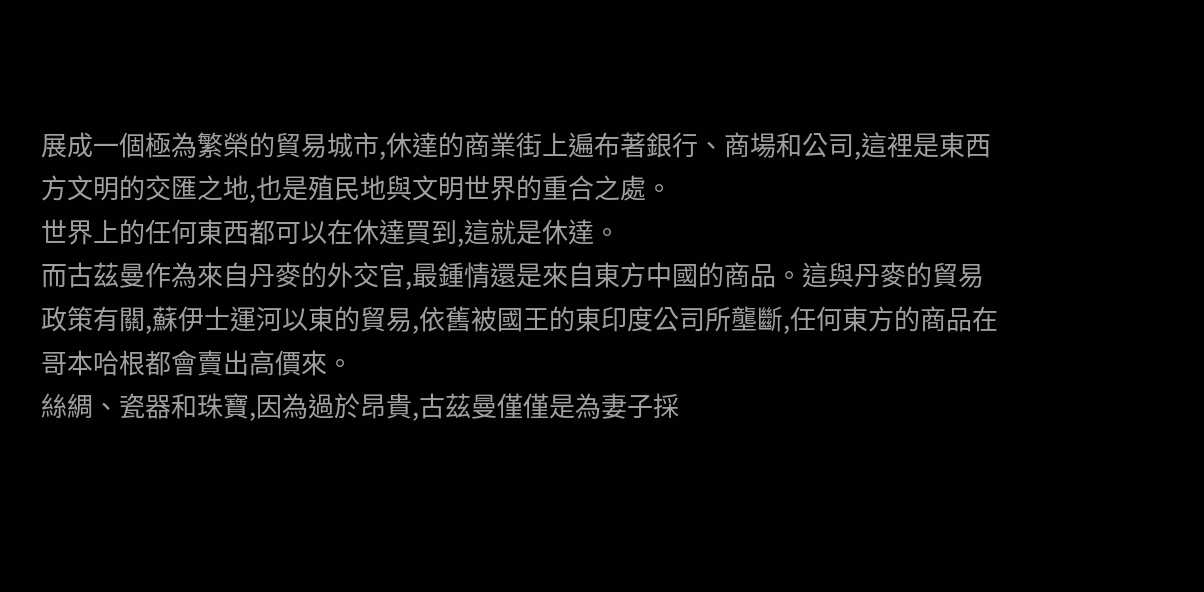展成一個極為繁榮的貿易城市,休達的商業街上遍布著銀行、商場和公司,這裡是東西方文明的交匯之地,也是殖民地與文明世界的重合之處。
世界上的任何東西都可以在休達買到,這就是休達。
而古茲曼作為來自丹麥的外交官,最鍾情還是來自東方中國的商品。這與丹麥的貿易政策有關,蘇伊士運河以東的貿易,依舊被國王的東印度公司所壟斷,任何東方的商品在哥本哈根都會賣出高價來。
絲綢、瓷器和珠寶,因為過於昂貴,古茲曼僅僅是為妻子採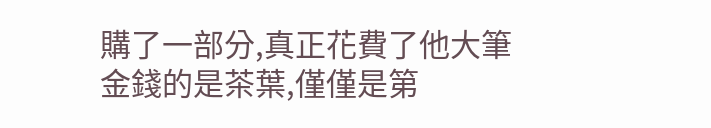購了一部分,真正花費了他大筆金錢的是茶葉,僅僅是第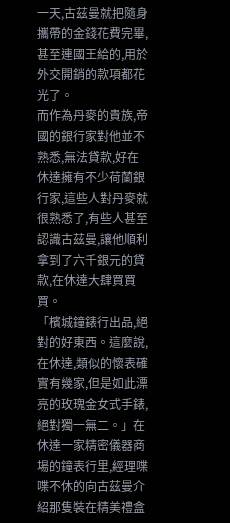一天,古茲曼就把隨身攜帶的金錢花費完畢,甚至連國王給的,用於外交開銷的款項都花光了。
而作為丹麥的貴族,帝國的銀行家對他並不熟悉,無法貸款,好在休達擁有不少荷蘭銀行家,這些人對丹麥就很熟悉了,有些人甚至認識古茲曼,讓他順利拿到了六千銀元的貸款,在休達大肆買買買。
「檳城鐘錶行出品,絕對的好東西。這麼說,在休達,類似的懷表確實有幾家,但是如此漂亮的玫瑰金女式手錶,絕對獨一無二。」在休達一家精密儀器商場的鐘表行里,經理喋喋不休的向古茲曼介紹那隻裝在精美禮盒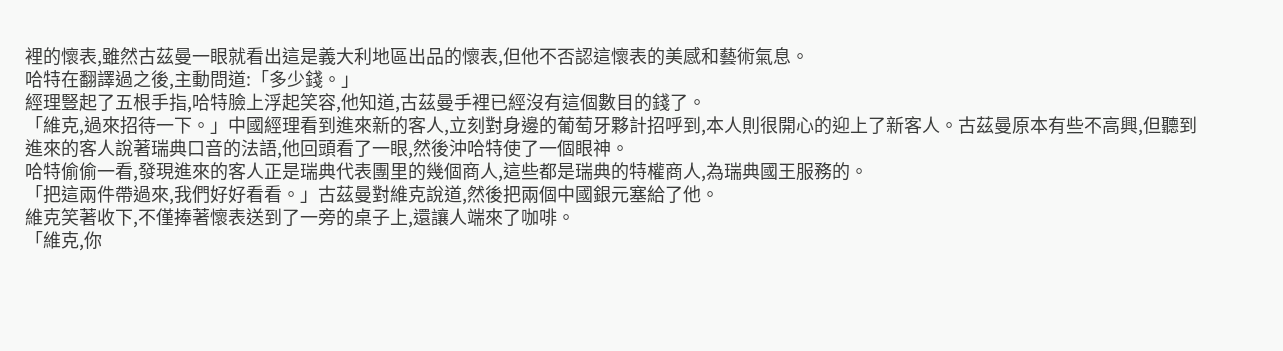裡的懷表,雖然古茲曼一眼就看出這是義大利地區出品的懷表,但他不否認這懷表的美感和藝術氣息。
哈特在翻譯過之後,主動問道:「多少錢。」
經理豎起了五根手指,哈特臉上浮起笑容,他知道,古茲曼手裡已經沒有這個數目的錢了。
「維克,過來招待一下。」中國經理看到進來新的客人,立刻對身邊的葡萄牙夥計招呼到,本人則很開心的迎上了新客人。古茲曼原本有些不高興,但聽到進來的客人說著瑞典口音的法語,他回頭看了一眼,然後沖哈特使了一個眼神。
哈特偷偷一看,發現進來的客人正是瑞典代表團里的幾個商人,這些都是瑞典的特權商人,為瑞典國王服務的。
「把這兩件帶過來,我們好好看看。」古茲曼對維克說道,然後把兩個中國銀元塞給了他。
維克笑著收下,不僅捧著懷表送到了一旁的桌子上,還讓人端來了咖啡。
「維克,你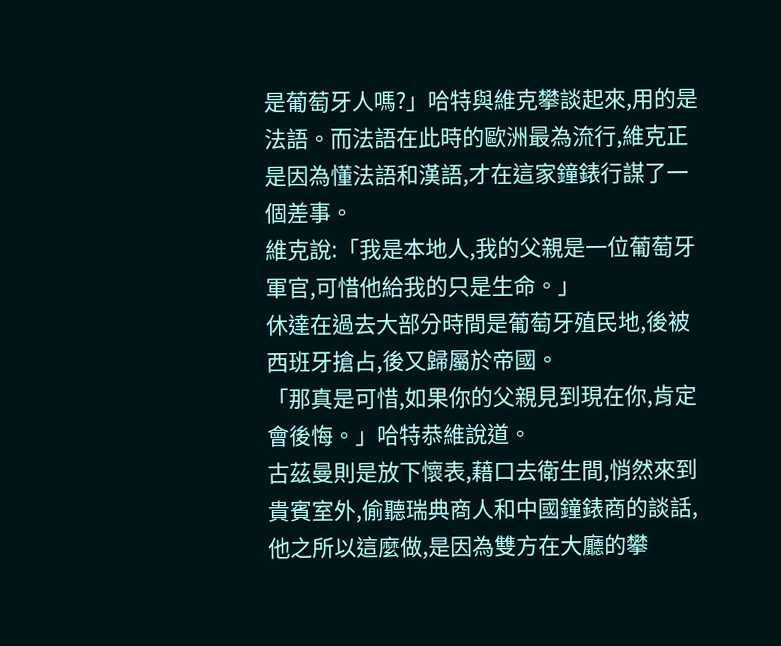是葡萄牙人嗎?」哈特與維克攀談起來,用的是法語。而法語在此時的歐洲最為流行,維克正是因為懂法語和漢語,才在這家鐘錶行謀了一個差事。
維克說:「我是本地人,我的父親是一位葡萄牙軍官,可惜他給我的只是生命。」
休達在過去大部分時間是葡萄牙殖民地,後被西班牙搶占,後又歸屬於帝國。
「那真是可惜,如果你的父親見到現在你,肯定會後悔。」哈特恭維說道。
古茲曼則是放下懷表,藉口去衛生間,悄然來到貴賓室外,偷聽瑞典商人和中國鐘錶商的談話,他之所以這麼做,是因為雙方在大廳的攀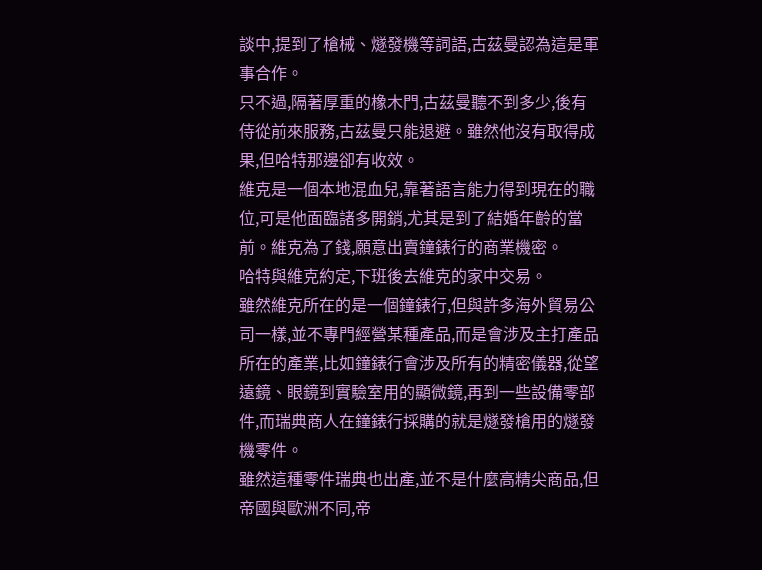談中,提到了槍械、燧發機等詞語,古茲曼認為這是軍事合作。
只不過,隔著厚重的橡木門,古茲曼聽不到多少,後有侍從前來服務,古茲曼只能退避。雖然他沒有取得成果,但哈特那邊卻有收效。
維克是一個本地混血兒,靠著語言能力得到現在的職位,可是他面臨諸多開銷,尤其是到了結婚年齡的當前。維克為了錢,願意出賣鐘錶行的商業機密。
哈特與維克約定,下班後去維克的家中交易。
雖然維克所在的是一個鐘錶行,但與許多海外貿易公司一樣,並不專門經營某種產品,而是會涉及主打產品所在的產業,比如鐘錶行會涉及所有的精密儀器,從望遠鏡、眼鏡到實驗室用的顯微鏡,再到一些設備零部件,而瑞典商人在鐘錶行採購的就是燧發槍用的燧發機零件。
雖然這種零件瑞典也出產,並不是什麼高精尖商品,但帝國與歐洲不同,帝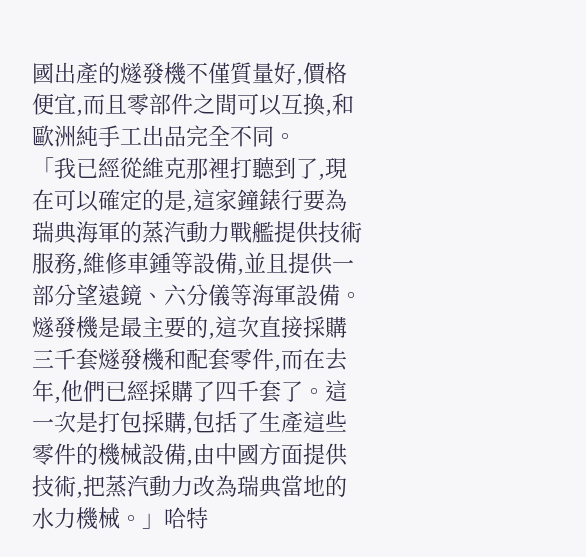國出產的燧發機不僅質量好,價格便宜,而且零部件之間可以互換,和歐洲純手工出品完全不同。
「我已經從維克那裡打聽到了,現在可以確定的是,這家鐘錶行要為瑞典海軍的蒸汽動力戰艦提供技術服務,維修車鍾等設備,並且提供一部分望遠鏡、六分儀等海軍設備。
燧發機是最主要的,這次直接採購三千套燧發機和配套零件,而在去年,他們已經採購了四千套了。這一次是打包採購,包括了生產這些零件的機械設備,由中國方面提供技術,把蒸汽動力改為瑞典當地的水力機械。」哈特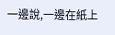一邊說,一邊在紙上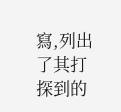寫,列出了其打探到的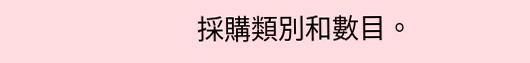採購類別和數目。